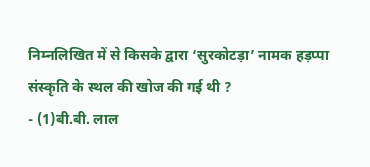निम्नलिखित में से किसके द्वारा ‘सुरकोटड़ा’ नामक हड़प्पा संस्कृति के स्थल की खोज की गई थी ?
- (1)बी.बी. लाल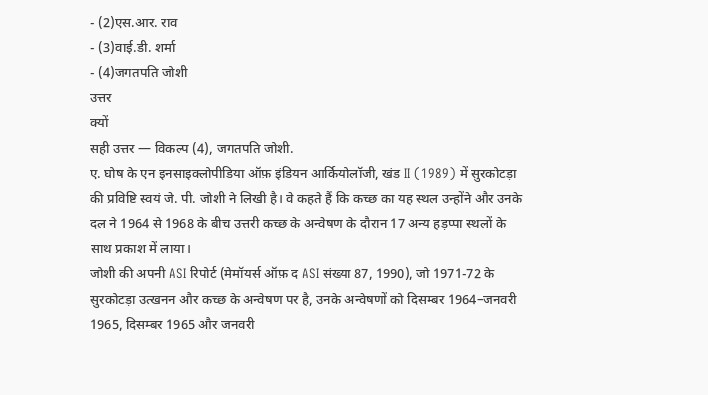- (2)एस.आर. राव
- (3)वाई.डी. शर्मा
- (4)जगतपति जोशी
उत्तर
क्यों
सही उत्तर — विकल्प (4), जगतपति जोशी.
ए. घोष के एन इनसाइक्लोपीडिया ऑफ़ इंडियन आर्कियोलॉजी, खंड II (1989) में सुरकोटड़ा की प्रविष्टि स्वयं जे. पी. जोशी ने लिखी है। वे कहते हैं कि कच्छ का यह स्थल उन्होंने और उनके दल ने 1964 से 1968 के बीच उत्तरी कच्छ के अन्वेषण के दौरान 17 अन्य हड़प्पा स्थलों के साथ प्रकाश में लाया।
जोशी की अपनी ASI रिपोर्ट (मेमॉयर्स ऑफ़ द ASI संख्या 87, 1990), जो 1971-72 के सुरकोटड़ा उत्खनन और कच्छ के अन्वेषण पर है, उनके अन्वेषणों को दिसम्बर 1964–जनवरी 1965, दिसम्बर 1965 और जनवरी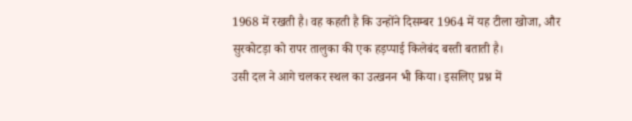1968 में रखती है। वह कहती है कि उन्होंने दिसम्बर 1964 में यह टीला खोजा, और सुरकोटड़ा को रापर तालुका की एक हड़प्पाई किलेबंद बस्ती बताती है।
उसी दल ने आगे चलकर स्थल का उत्खनन भी किया। इसलिए प्रश्न में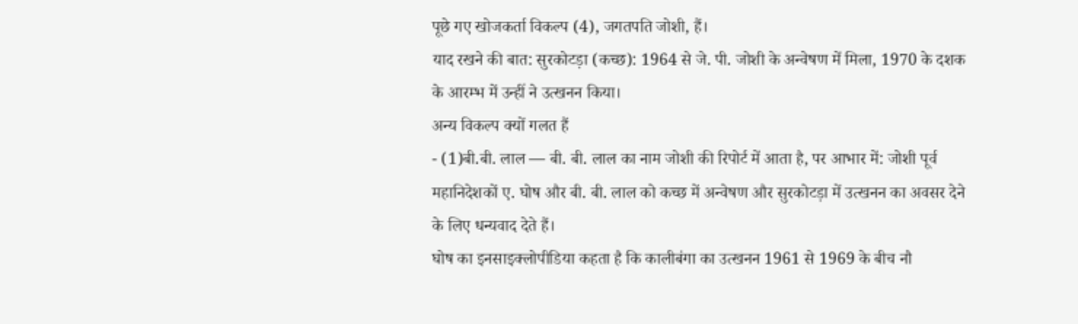पूछे गए खोजकर्ता विकल्प (4), जगतपति जोशी, हैं।
याद रखने की बात: सुरकोटड़ा (कच्छ): 1964 से जे. पी. जोशी के अन्वेषण में मिला, 1970 के दशक के आरम्भ में उन्हीं ने उत्खनन किया।
अन्य विकल्प क्यों गलत हैं
- (1)बी.बी. लाल — बी. बी. लाल का नाम जोशी की रिपोर्ट में आता है, पर आभार में: जोशी पूर्व महानिदेशकों ए. घोष और बी. बी. लाल को कच्छ में अन्वेषण और सुरकोटड़ा में उत्खनन का अवसर देने के लिए धन्यवाद देते हैं।
घोष का इनसाइक्लोपीडिया कहता है कि कालीबंगा का उत्खनन 1961 से 1969 के बीच नौ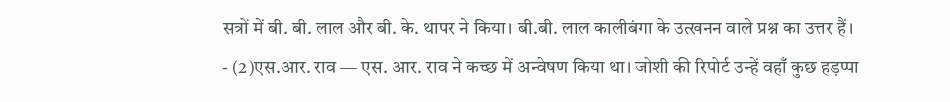सत्रों में बी. बी. लाल और बी. के. थापर ने किया। बी.बी. लाल कालीबंगा के उत्खनन वाले प्रश्न का उत्तर हैं।
- (2)एस.आर. राव — एस. आर. राव ने कच्छ में अन्वेषण किया था। जोशी की रिपोर्ट उन्हें वहाँ कुछ हड़प्पा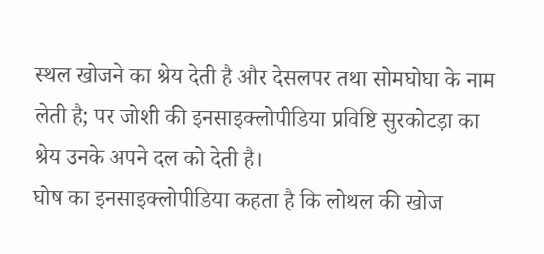स्थल खोजने का श्रेय देती है और देसलपर तथा सोमघोघा के नाम लेती है; पर जोशी की इनसाइक्लोपीडिया प्रविष्टि सुरकोटड़ा का श्रेय उनके अपने दल को देती है।
घोष का इनसाइक्लोपीडिया कहता है कि लोथल की खोज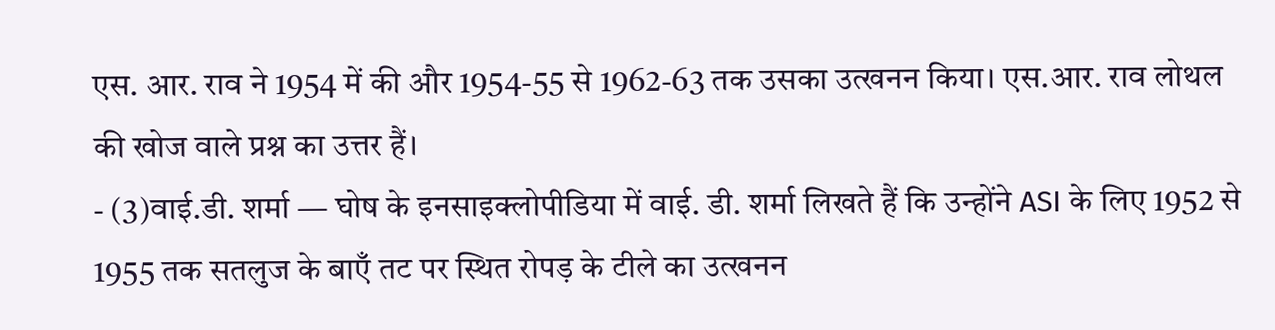एस. आर. राव ने 1954 में की और 1954-55 से 1962-63 तक उसका उत्खनन किया। एस.आर. राव लोथल की खोज वाले प्रश्न का उत्तर हैं।
- (3)वाई.डी. शर्मा — घोष के इनसाइक्लोपीडिया में वाई. डी. शर्मा लिखते हैं कि उन्होंने ASI के लिए 1952 से 1955 तक सतलुज के बाएँ तट पर स्थित रोपड़ के टीले का उत्खनन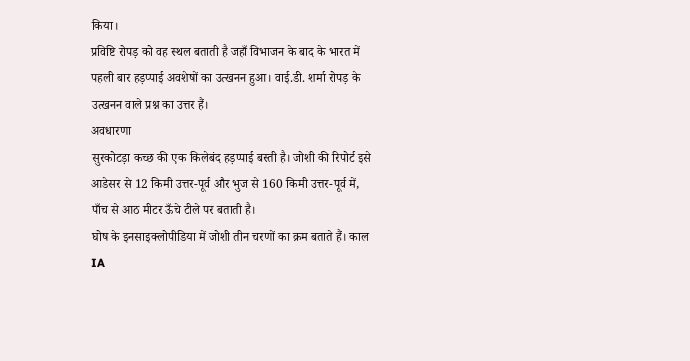किया।
प्रविष्टि रोपड़ को वह स्थल बताती है जहाँ विभाजन के बाद के भारत में पहली बार हड़प्पाई अवशेषों का उत्खनन हुआ। वाई.डी. शर्मा रोपड़ के उत्खनन वाले प्रश्न का उत्तर हैं।
अवधारणा
सुरकोटड़ा कच्छ की एक किलेबंद हड़प्पाई बस्ती है। जोशी की रिपोर्ट इसे आडेसर से 12 किमी उत्तर-पूर्व और भुज से 160 किमी उत्तर-पूर्व में, पाँच से आठ मीटर ऊँचे टीले पर बताती है।
घोष के इनसाइक्लोपीडिया में जोशी तीन चरणों का क्रम बताते हैं। काल IA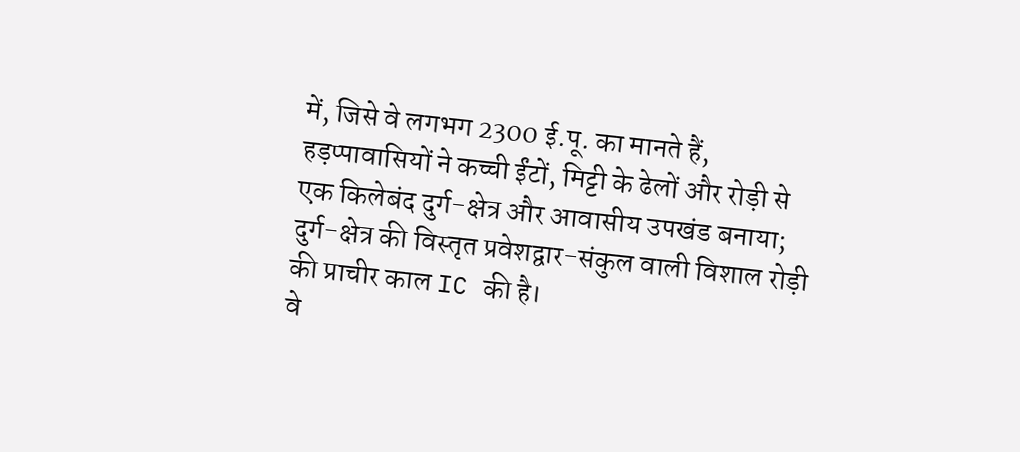में, जिसे वे लगभग 2300 ई.पू. का मानते हैं, हड़प्पावासियों ने कच्ची ईंटों, मिट्टी के ढेलों और रोड़ी से एक किलेबंद दुर्ग-क्षेत्र और आवासीय उपखंड बनाया; दुर्ग-क्षेत्र की विस्तृत प्रवेशद्वार-संकुल वाली विशाल रोड़ी की प्राचीर काल IC की है।
वे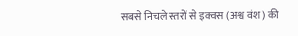सबसे निचले स्तरों से इक्वस (अश्व वंश) की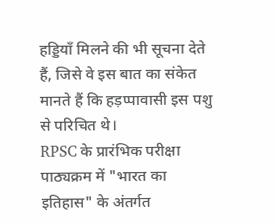हड्डियाँ मिलने की भी सूचना देते हैं, जिसे वे इस बात का संकेत मानते हैं कि हड़प्पावासी इस पशु से परिचित थे।
RPSC के प्रारंभिक परीक्षा पाठ्यक्रम में "भारत का इतिहास" के अंतर्गत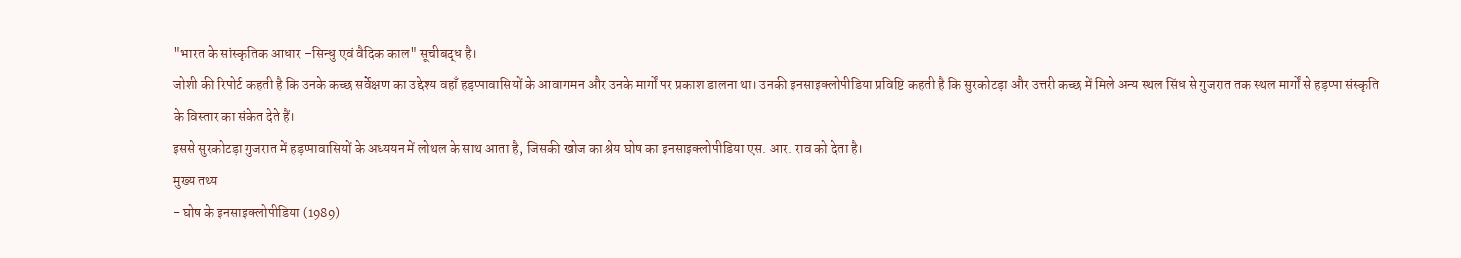"भारत के सांस्कृतिक आधार –सिन्धु एवं वैदिक काल" सूचीबद्ध है।
जोशी की रिपोर्ट कहती है कि उनके कच्छ सर्वेक्षण का उद्देश्य वहाँ हड़प्पावासियों के आवागमन और उनके मार्गों पर प्रकाश डालना था। उनकी इनसाइक्लोपीडिया प्रविष्टि कहती है कि सुरकोटड़ा और उत्तरी कच्छ में मिले अन्य स्थल सिंध से गुजरात तक स्थल मार्गों से हड़प्पा संस्कृति के विस्तार का संकेत देते हैं।
इससे सुरकोटड़ा गुजरात में हड़प्पावासियों के अध्ययन में लोथल के साथ आता है, जिसकी खोज का श्रेय घोष का इनसाइक्लोपीडिया एस. आर. राव को देता है।
मुख्य तथ्य
- घोष के इनसाइक्लोपीडिया (1989)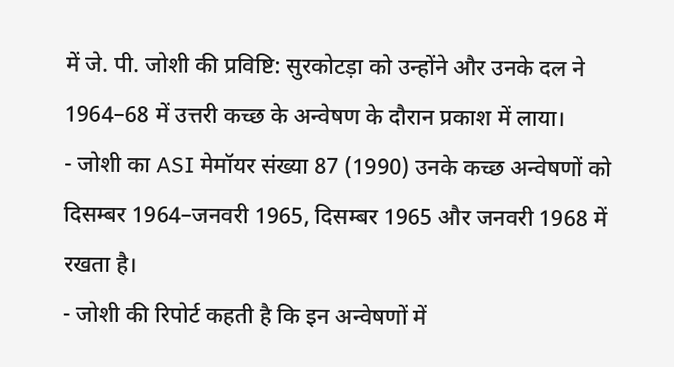में जे. पी. जोशी की प्रविष्टि: सुरकोटड़ा को उन्होंने और उनके दल ने 1964–68 में उत्तरी कच्छ के अन्वेषण के दौरान प्रकाश में लाया।
- जोशी का ASI मेमॉयर संख्या 87 (1990) उनके कच्छ अन्वेषणों को दिसम्बर 1964–जनवरी 1965, दिसम्बर 1965 और जनवरी 1968 में रखता है।
- जोशी की रिपोर्ट कहती है कि इन अन्वेषणों में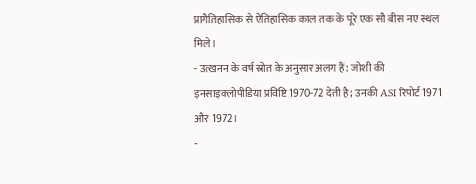प्रागैतिहासिक से ऐतिहासिक काल तक के पूरे एक सौ बीस नए स्थल मिले।
- उत्खनन के वर्ष स्रोत के अनुसार अलग हैं: जोशी की इनसाइक्लोपीडिया प्रविष्टि 1970-72 देती है; उनकी ASI रिपोर्ट 1971 और 1972।
-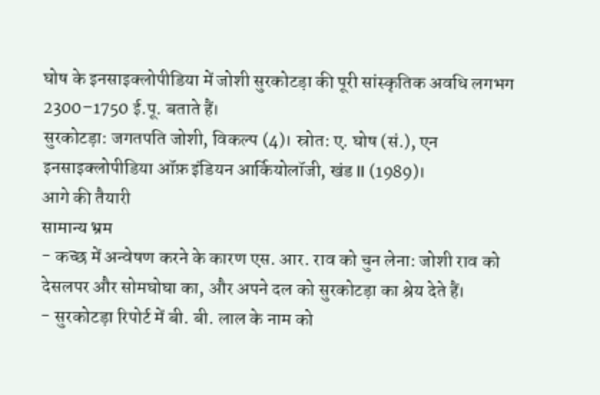घोष के इनसाइक्लोपीडिया में जोशी सुरकोटड़ा की पूरी सांस्कृतिक अवधि लगभग 2300–1750 ई.पू. बताते हैं।
सुरकोटड़ा: जगतपति जोशी, विकल्प (4)। स्रोत: ए. घोष (सं.), एन इनसाइक्लोपीडिया ऑफ़ इंडियन आर्कियोलॉजी, खंड II (1989)।
आगे की तैयारी
सामान्य भ्रम
- कच्छ में अन्वेषण करने के कारण एस. आर. राव को चुन लेना: जोशी राव को देसलपर और सोमघोघा का, और अपने दल को सुरकोटड़ा का श्रेय देते हैं।
- सुरकोटड़ा रिपोर्ट में बी. बी. लाल के नाम को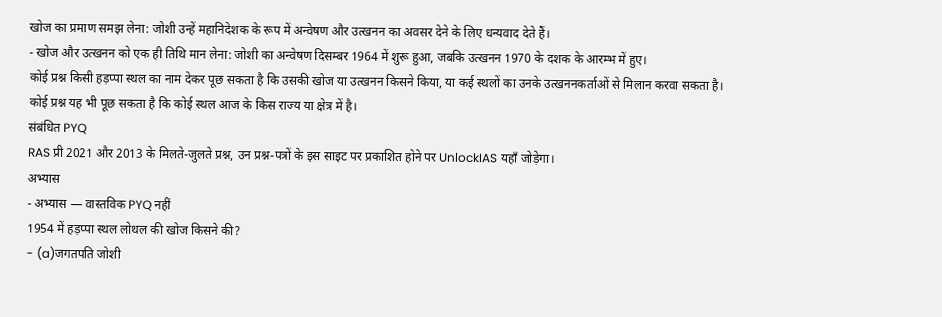खोज का प्रमाण समझ लेना: जोशी उन्हें महानिदेशक के रूप में अन्वेषण और उत्खनन का अवसर देने के लिए धन्यवाद देते हैं।
- खोज और उत्खनन को एक ही तिथि मान लेना: जोशी का अन्वेषण दिसम्बर 1964 में शुरू हुआ, जबकि उत्खनन 1970 के दशक के आरम्भ में हुए।
कोई प्रश्न किसी हड़प्पा स्थल का नाम देकर पूछ सकता है कि उसकी खोज या उत्खनन किसने किया, या कई स्थलों का उनके उत्खननकर्ताओं से मिलान करवा सकता है।
कोई प्रश्न यह भी पूछ सकता है कि कोई स्थल आज के किस राज्य या क्षेत्र में है।
संबंधित PYQ
RAS प्री 2021 और 2013 के मिलते-जुलते प्रश्न, उन प्रश्न-पत्रों के इस साइट पर प्रकाशित होने पर UnlockIAS यहाँ जोड़ेगा।
अभ्यास
- अभ्यास — वास्तविक PYQ नहीं
1954 में हड़प्पा स्थल लोथल की खोज किसने की?
- (a)जगतपति जोशी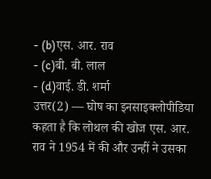- (b)एस. आर. राव
- (c)बी. बी. लाल
- (d)वाई. डी. शर्मा
उत्तर(2) — घोष का इनसाइक्लोपीडिया कहता है कि लोथल की खोज एस. आर. राव ने 1954 में की और उन्हीं ने उसका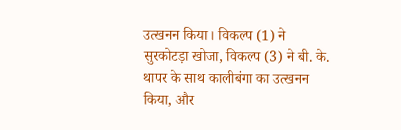उत्खनन किया। विकल्प (1) ने सुरकोटड़ा खोजा, विकल्प (3) ने बी. के. थापर के साथ कालीबंगा का उत्खनन किया, और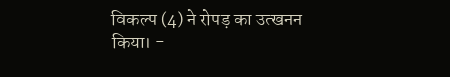विकल्प (4) ने रोपड़ का उत्खनन किया। -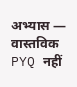अभ्यास — वास्तविक PYQ नहीं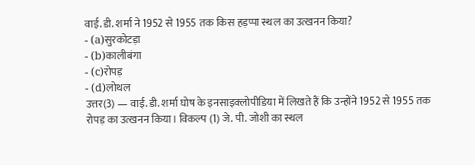वाई. डी. शर्मा ने 1952 से 1955 तक किस हड़प्पा स्थल का उत्खनन किया?
- (a)सुरकोटड़ा
- (b)कालीबंगा
- (c)रोपड़
- (d)लोथल
उत्तर(3) — वाई. डी. शर्मा घोष के इनसाइक्लोपीडिया में लिखते हैं कि उन्होंने 1952 से 1955 तक रोपड़ का उत्खनन किया। विकल्प (1) जे. पी. जोशी का स्थल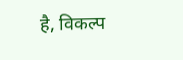है, विकल्प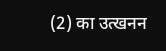(2) का उत्खनन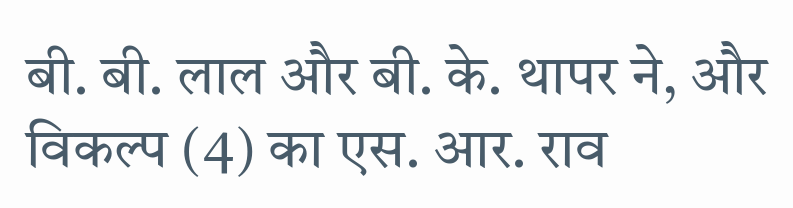बी. बी. लाल और बी. के. थापर ने, और विकल्प (4) का एस. आर. राव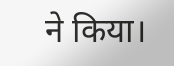ने किया।